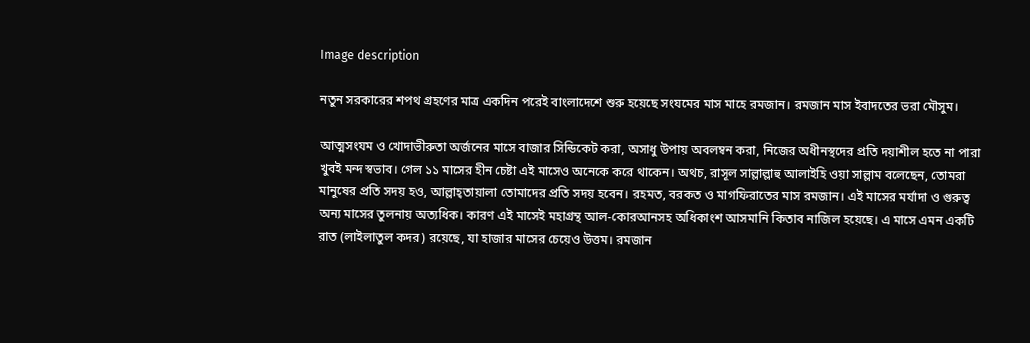Image description

নতুন সরকারের শপথ গ্রহণের মাত্র একদিন পরেই বাংলাদেশে শুরু হয়েছে সংযমের মাস মাহে রমজান। রমজান মাস ইবাদতের ভরা মৌসুম।

আত্মসংযম ও খোদাভীরুতা অর্জনের মাসে বাজার সিন্ডিকেট করা, অসাধু উপায় অবলম্বন করা, নিজের অধীনস্থদের প্রতি দয়াশীল হতে না পারা খুবই মন্দ স্বভাব। গেল ১১ মাসের হীন চেষ্টা এই মাসেও অনেকে করে থাকেন। অথচ, রাসূল সাল্লাল্লাহু আলাইহি ওয়া সাল্লাম বলেছেন, তোমরা মানুষের প্রতি সদয় হও, আল্লাহ্‌তায়ালা তোমাদের প্রতি সদয় হবেন। রহমত, বরকত ও মাগফিরাতের মাস রমজান। এই মাসের মর্যাদা ও গুরুত্ব অন্য মাসের তুলনায় অত্যধিক। কারণ এই মাসেই মহাগ্রন্থ আল-কোরআনসহ অধিকাংশ আসমানি কিতাব নাজিল হয়েছে। এ মাসে এমন একটি রাত (লাইলাতুল কদর) রয়েছে, যা হাজার মাসের চেয়েও উত্তম। রমজান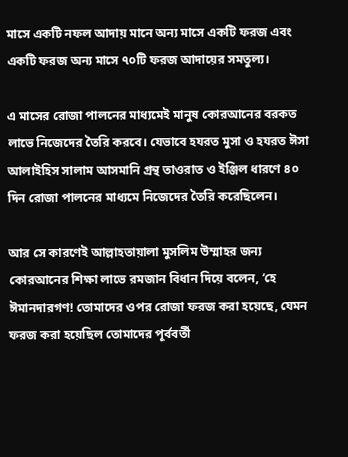মাসে একটি নফল আদায় মানে অন্য মাসে একটি ফরজ এবং একটি ফরজ অন্য মাসে ৭০টি ফরজ আদায়ের সমতুল্য।

এ মাসের রোজা পালনের মাধ্যমেই মানুষ কোরআনের বরকত লাভে নিজেদের তৈরি করবে। যেভাবে হযরত মুসা ও হযরত ঈসা আলাইহিস সালাম আসমানি গ্রন্থ তাওরাত ও ইঞ্জিল ধারণে ৪০ দিন রোজা পালনের মাধ্যমে নিজেদের তৈরি করেছিলেন।

আর সে কারণেই আল্লাহতায়ালা মুসলিম উম্মাহর জন্য কোরআনের শিক্ষা লাভে রমজান বিধান দিয়ে বলেন, ‘হে ঈমানদারগণ! তোমাদের ওপর রোজা ফরজ করা হয়েছে, যেমন ফরজ করা হয়েছিল তোমাদের পূর্ববর্তী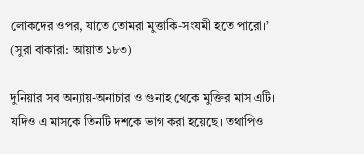লোকদের ওপর, যাতে তোমরা মুত্তাকি-সংযমী হতে পারো।’ (সুরা বাকারা: আয়াত ১৮৩)

দুনিয়ার সব অন্যায়-অনাচার ও গুনাহ থেকে মুক্তির মাস এটি। যদিও এ মাসকে তিনটি দশকে ভাগ করা হয়েছে। তথাপিও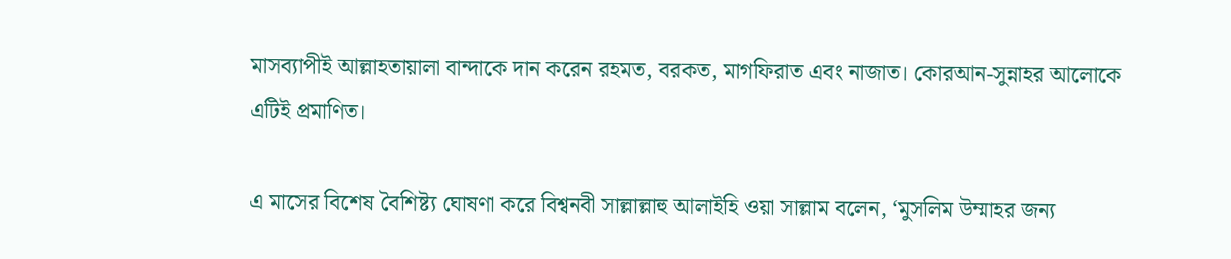মাসব্যাপীই আল্লাহতায়ালা বান্দাকে দান করেন রহমত, বরকত, মাগফিরাত এবং নাজাত। কোরআন-সুন্নাহর আলোকে এটিই প্রমাণিত।

এ মাসের বিশেষ বৈশিষ্ট্য ঘোষণা করে বিশ্বনবী সাল্লাল্লাহু আলাইহি ওয়া সাল্লাম বলেন, ‘মুসলিম উম্মাহর জন্য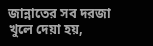জান্নাতের সব দরজা খুলে দেয়া হয়,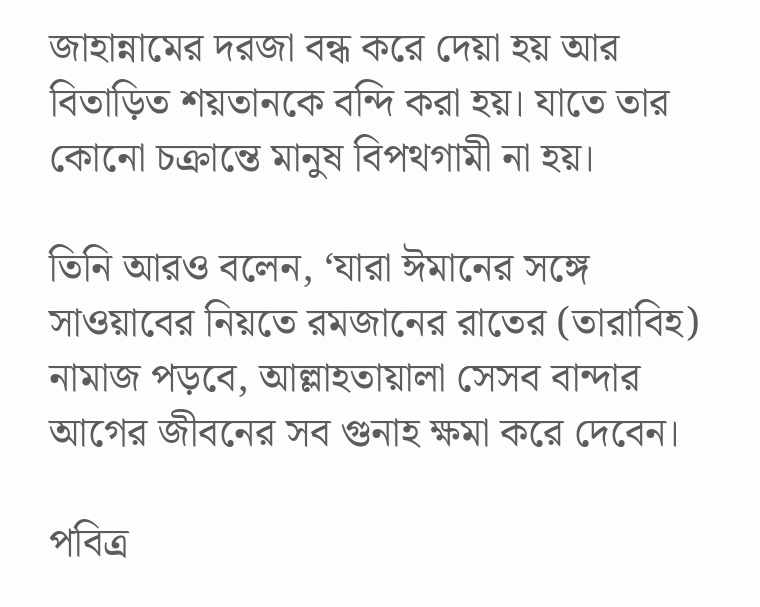জাহান্নামের দরজা বন্ধ করে দেয়া হয় আর বিতাড়িত শয়তানকে বন্দি করা হয়। যাতে তার কোনো চক্রান্তে মানুষ বিপথগামী না হয়।

তিনি আরও বলেন, ‘যারা ঈমানের সঙ্গে সাওয়াবের নিয়তে রমজানের রাতের (তারাবিহ) নামাজ পড়বে, আল্লাহতায়ালা সেসব বান্দার আগের জীবনের সব গুনাহ ক্ষমা করে দেবেন।

পবিত্র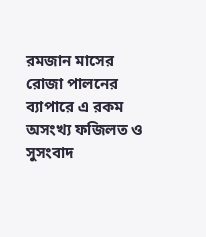রমজান মাসের রোজা পালনের ব্যাপারে এ রকম অসংখ্য ফজিলত ও সুসংবাদ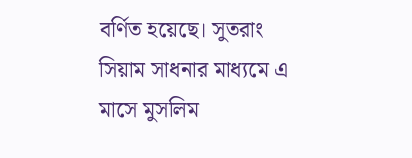বর্ণিত হয়েছে। সুতরাং সিয়াম সাধনার মাধ্যমে এ মাসে মুসলিম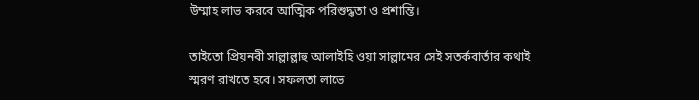উম্মাহ লাভ করবে আত্মিক পরিশুদ্ধতা ও প্রশান্তি।

তাইতো প্রিয়নবী সাল্লাল্লাহু আলাইহি ওয়া সাল্লামের সেই সতর্কবার্তার কথাই স্মরণ রাখতে হবে। সফলতা লাভে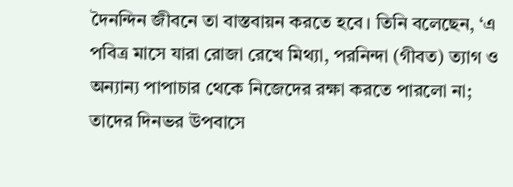দৈনন্দিন জীবনে তা বাস্তবায়ন করতে হবে। তিনি বলেছেন, ‘এ পবিত্র মাসে যারা রোজা রেখে মিথ্যা, পরনিন্দা (গীবত) ত্যাগ ও অন্যান্য পাপাচার থেকে নিজেদের রক্ষা করতে পারলো না; তাদের দিনভর উপবাসে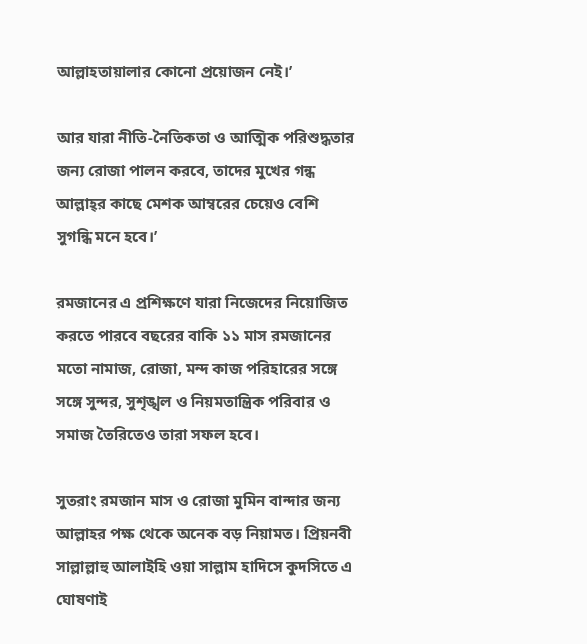আল্লাহতায়ালার কোনো প্রয়োজন নেই।’

আর যারা নীতি-নৈতিকতা ও আত্মিক পরিশুদ্ধতার জন্য রোজা পালন করবে, তাদের মুখের গন্ধ আল্লাহ্‌র কাছে মেশক আম্বরের চেয়েও বেশি সুগন্ধি মনে হবে।’

রমজানের এ প্রশিক্ষণে যারা নিজেদের নিয়োজিত করতে পারবে বছরের বাকি ১১ মাস রমজানের মতো নামাজ, রোজা, মন্দ কাজ পরিহারের সঙ্গে সঙ্গে সুন্দর, সুশৃঙ্খল ও নিয়মতান্ত্রিক পরিবার ও সমাজ তৈরিতেও তারা সফল হবে।

সুতরাং রমজান মাস ও রোজা মুমিন বান্দার জন্য আল্লাহর পক্ষ থেকে অনেক বড় নিয়ামত। প্রিয়নবী সাল্লাল্লাহু আলাইহি ওয়া সাল্লাম হাদিসে কুদসিতে এ ঘোষণাই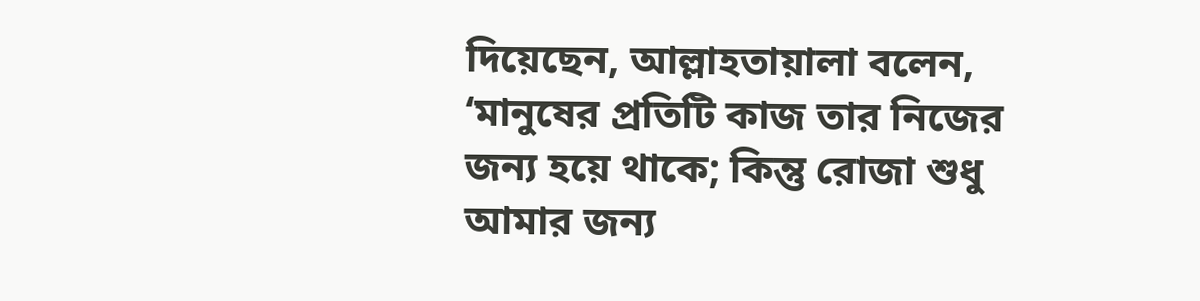দিয়েছেন, আল্লাহতায়ালা বলেন, ‘মানুষের প্রতিটি কাজ তার নিজের জন্য হয়ে থাকে; কিন্তু রোজা শুধু আমার জন্য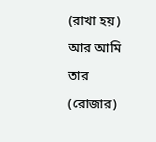(রাখা হয়) আর আমি তার (রোজার)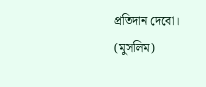প্রতিদান দেবো। (মুসলিম)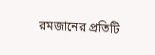রমজানের প্রতিটি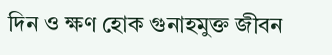দিন ও ক্ষণ হোক গুনাহমুক্ত জীবন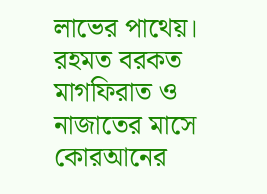লাভের পাথেয়। রহমত বরকত মাগফিরাত ও নাজাতের মাসে কোরআনের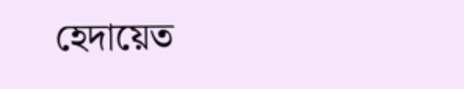হেদায়েত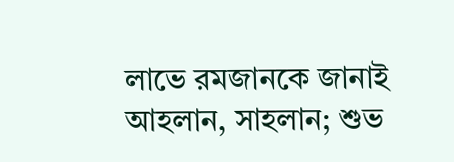লাভে রমজানকে জানাই আহলান, সাহলান; শুভ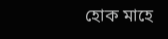হোক মাহে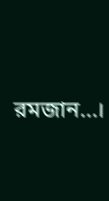রমজান...।